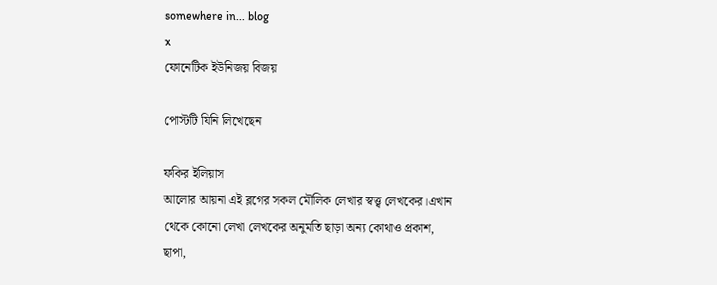somewhere in... blog
x
ফোনেটিক ইউনিজয় বিজয়

পোস্টটি যিনি লিখেছেন

ফকির ইলিয়াস
আলোর আয়না এই ব্লগের সকল মৌলিক লেখার স্বত্ত্ব লেখকের।এখান থেকে কোনো লেখা লেখকের অনুমতি ছাড়া অন্য কোথাও প্রকাশ, ছাপা,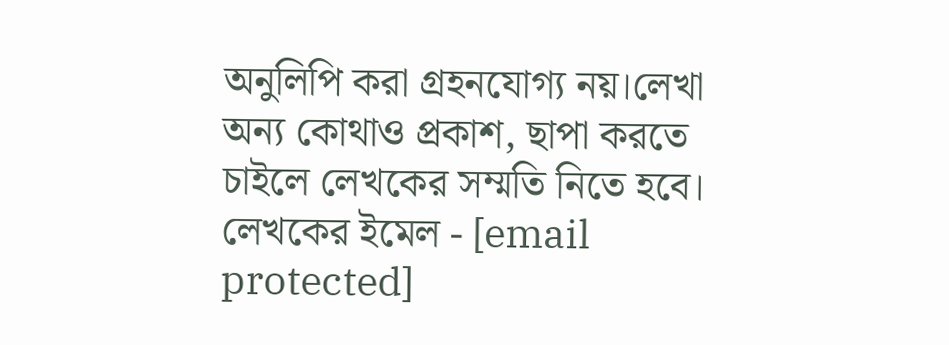অনুলিপি করা গ্রহনযোগ্য নয়।লেখা অন্য কোথাও প্রকাশ, ছাপা করতে চাইলে লেখকের সম্মতি নিতে হবে। লেখকের ইমেল - [email protected]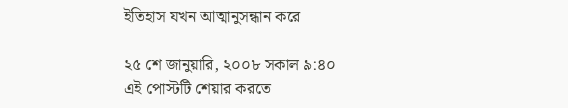ইতিহাস যখন আত্মানুসন্ধান করে

২৫ শে জানুয়ারি, ২০০৮ সকাল ৯:৪০
এই পোস্টটি শেয়ার করতে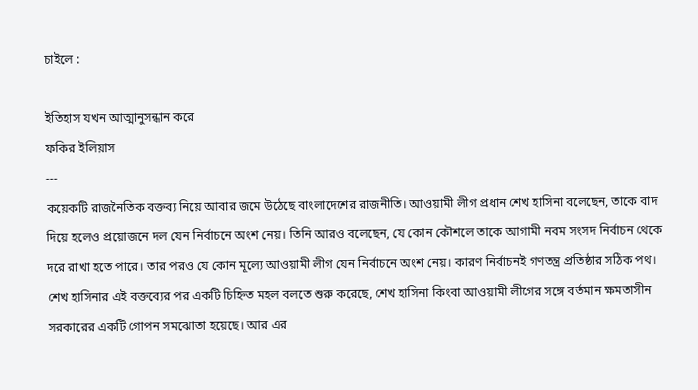চাইলে :

ইতিহাস যখন আত্মানুসন্ধান করে
ফকির ইলিয়াস
---
কয়েকটি রাজনৈতিক বক্তব্য নিয়ে আবার জমে উঠেছে বাংলাদেশের রাজনীতি। আওয়ামী লীগ প্রধান শেখ হাসিনা বলেছেন, তাকে বাদ দিয়ে হলেও প্রয়োজনে দল যেন নির্বাচনে অংশ নেয়। তিনি আরও বলেছেন, যে কোন কৌশলে তাকে আগামী নবম সংসদ নির্বাচন থেকে দরে রাখা হতে পারে। তার পরও যে কোন মূল্যে আওয়ামী লীগ যেন নির্বাচনে অংশ নেয়। কারণ নির্বাচনই গণতন্ত্র প্রতিষ্ঠার সঠিক পথ।
শেখ হাসিনার এই বক্তব্যের পর একটি চিহ্নিত মহল বলতে শুরু করেছে, শেখ হাসিনা কিংবা আওয়ামী লীগের সঙ্গে বর্তমান ক্ষমতাসীন সরকারের একটি গোপন সমঝোতা হয়েছে। আর এর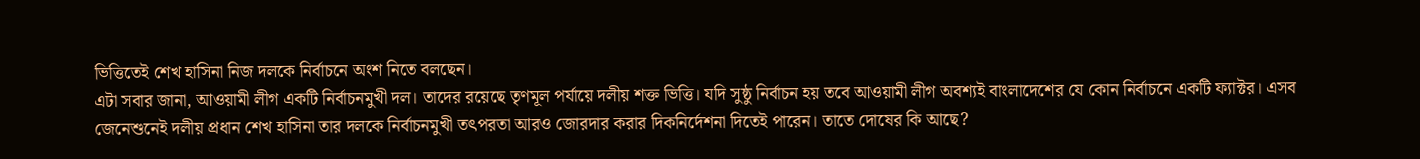ভিত্তিতেই শেখ হাসিনা নিজ দলকে নির্বাচনে অংশ নিতে বলছেন।
এটা সবার জানা, আওয়ামী লীগ একটি নির্বাচনমুখী দল। তাদের রয়েছে তৃণমূল পর্যায়ে দলীয় শক্ত ভিত্তি। যদি সুষ্ঠু নির্বাচন হয় তবে আওয়ামী লীগ অবশ্যই বাংলাদেশের যে কোন নির্বাচনে একটি ফ্যাক্টর। এসব জেনেশুনেই দলীয় প্রধান শেখ হাসিনা তার দলকে নির্বাচনমুখী তৎপরতা আরও জোরদার করার দিকনির্দেশনা দিতেই পারেন। তাতে দোষের কি আছে?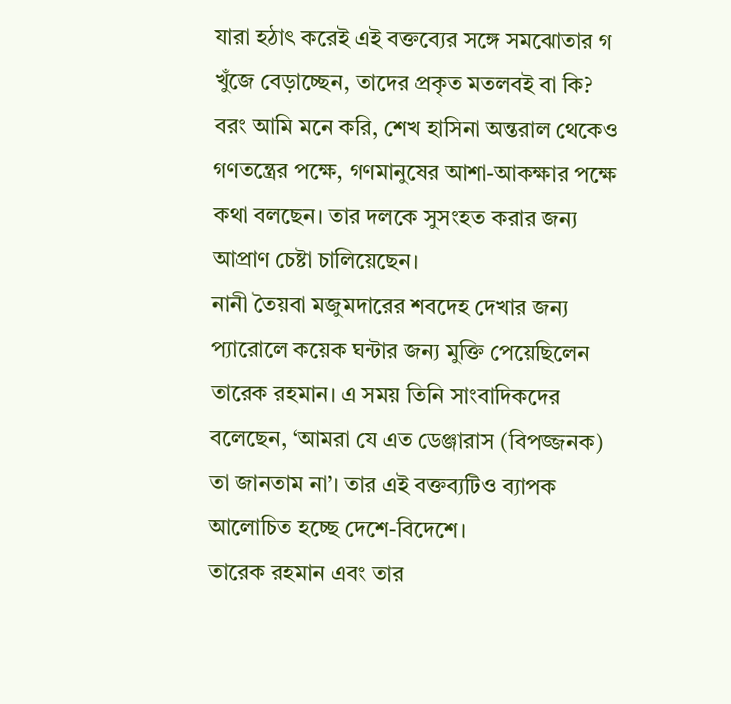যারা হঠাৎ করেই এই বক্তব্যের সঙ্গে সমঝোতার গ খুঁজে বেড়াচ্ছেন, তাদের প্রকৃত মতলবই বা কি? বরং আমি মনে করি, শেখ হাসিনা অন্তরাল থেকেও গণতন্ত্রের পক্ষে, গণমানুষের আশা-আকক্ষার পক্ষে কথা বলছেন। তার দলকে সুসংহত করার জন্য আপ্রাণ চেষ্টা চালিয়েছেন।
নানী তৈয়বা মজুমদারের শবদেহ দেখার জন্য প্যারোলে কয়েক ঘন্টার জন্য মুক্তি পেয়েছিলেন তারেক রহমান। এ সময় তিনি সাংবাদিকদের বলেছেন, ‘আমরা যে এত ডেঞ্জারাস (বিপজ্জনক) তা জানতাম না’। তার এই বক্তব্যটিও ব্যাপক আলোচিত হচ্ছে দেশে-বিদেশে।
তারেক রহমান এবং তার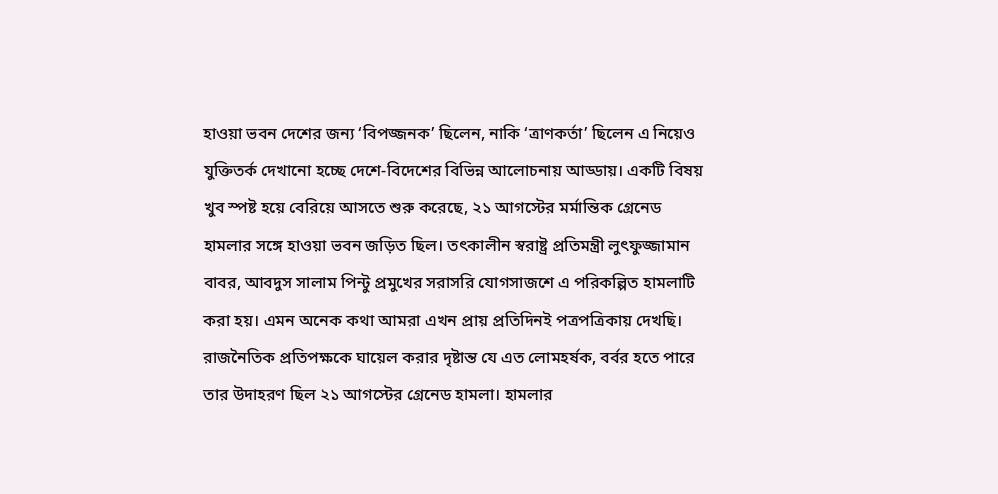হাওয়া ভবন দেশের জন্য ‘বিপজ্জনক’ ছিলেন, নাকি ‘ত্রাণকর্তা’ ছিলেন এ নিয়েও যুক্তিতর্ক দেখানো হচ্ছে দেশে-বিদেশের বিভিন্ন আলোচনায় আড্ডায়। একটি বিষয় খুব স্পষ্ট হয়ে বেরিয়ে আসতে শুরু করেছে, ২১ আগস্টের মর্মান্তিক গ্রেনেড হামলার সঙ্গে হাওয়া ভবন জড়িত ছিল। তৎকালীন স্বরাষ্ট্র প্রতিমন্ত্রী লুৎফুজ্জামান বাবর, আবদুস সালাম পিন্টু প্রমুখের সরাসরি যোগসাজশে এ পরিকল্পিত হামলাটি করা হয়। এমন অনেক কথা আমরা এখন প্রায় প্রতিদিনই পত্রপত্রিকায় দেখছি।
রাজনৈতিক প্রতিপক্ষকে ঘায়েল করার দৃষ্টান্ত যে এত লোমহর্ষক, বর্বর হতে পারে তার উদাহরণ ছিল ২১ আগস্টের গ্রেনেড হামলা। হামলার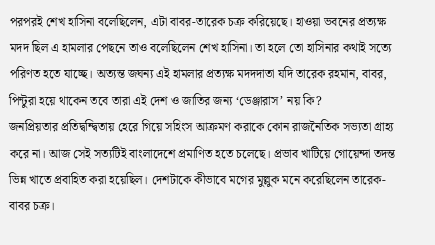পরপরই শেখ হাসিনা বলেছিলেন, এটা বাবর-তারেক চক্র করিয়েছে। হাওয়া ভবনের প্রত্যক্ষ মদদ ছিল এ হামলার পেছনে তাও বলেছিলেন শেখ হাসিনা। তা হলে তো হাসিনার কথাই সত্যে পরিণত হতে যাচ্ছে। অত্যন্ত জঘন্য এই হামলার প্রত্যক্ষ মদদদাতা যদি তারেক রহমান, বাবর, পিন্টুরা হয়ে থাকেন তবে তারা এই দেশ ও জাতির জন্য ‘ডেঞ্জারাস’ নয় কি?
জনপ্রিয়তার প্রতিদ্বন্দ্বিতায় হেরে গিয়ে সহিংস আক্রমণ করাকে কোন রাজনৈতিক সভ্যতা গ্রাহ্য করে না। আজ সেই সত্যটিই বাংলাদেশে প্রমাণিত হতে চলেছে। প্রভাব খাটিয়ে গোয়েন্দা তদন্ত ভিন্ন খাতে প্রবাহিত করা হয়েছিল। দেশটাকে কীভাবে মগের মুল্লুক মনে করেছিলেন তারেক-বাবর চক্র।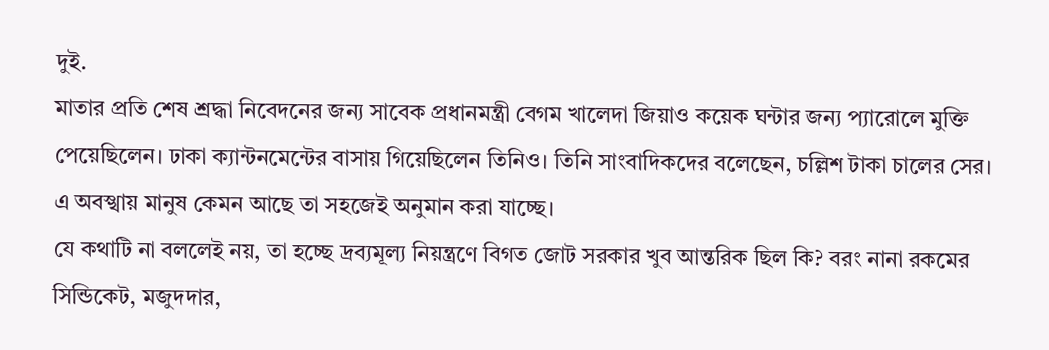দুই.
মাতার প্রতি শেষ শ্রদ্ধা নিবেদনের জন্য সাবেক প্রধানমন্ত্রী বেগম খালেদা জিয়াও কয়েক ঘন্টার জন্য প্যারোলে মুক্তি পেয়েছিলেন। ঢাকা ক্যান্টনমেন্টের বাসায় গিয়েছিলেন তিনিও। তিনি সাংবাদিকদের বলেছেন, চল্লিশ টাকা চালের সের। এ অবস্খায় মানুষ কেমন আছে তা সহজেই অনুমান করা যাচ্ছে।
যে কথাটি না বললেই নয়, তা হচ্ছে দ্রব্যমূল্য নিয়ন্ত্রণে বিগত জোট সরকার খুব আন্তরিক ছিল কি? বরং নানা রকমের সিন্ডিকেট, মজুদদার,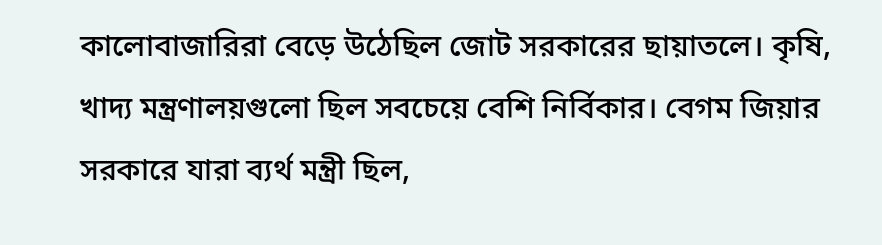কালোবাজারিরা বেড়ে উঠেছিল জোট সরকারের ছায়াতলে। কৃষি, খাদ্য মন্ত্রণালয়গুলো ছিল সবচেয়ে বেশি নির্বিকার। বেগম জিয়ার সরকারে যারা ব্যর্থ মন্ত্রী ছিল,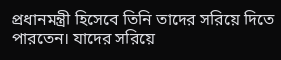প্রধানমন্ত্রী হিসেবে তিনি তাদের সরিয়ে দিতে পারতেন। যাদের সরিয়ে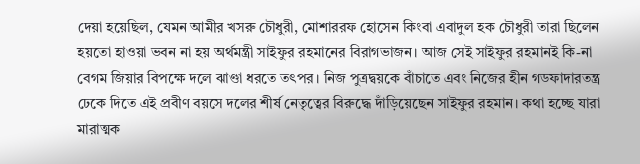দেয়া হয়েছিল, যেমন আমীর খসরু চৌধুরী, মোশাররফ হোসেন কিংবা এবাদুল হক চৌধুরী তারা ছিলেন হয়তো হাওয়া ভবন না হয় অর্থমন্ত্রী সাইফুর রহমানের বিরাগভাজন। আজ সেই সাইফুর রহমানই কি-না বেগম জিয়ার বিপক্ষে দলে ঝাণ্ডা ধরতে তৎপর। নিজ পুত্রদ্বয়কে বাঁচাতে এবং নিজের হীন গডফাদারতন্ত্র ঢেকে দিতে এই প্রবীণ বয়সে দলের শীর্ষ নেতৃত্বের বিরুদ্ধে দাঁড়িয়েছেন সাইফুর রহমান। কথা হচ্ছে যারা মারাত্মক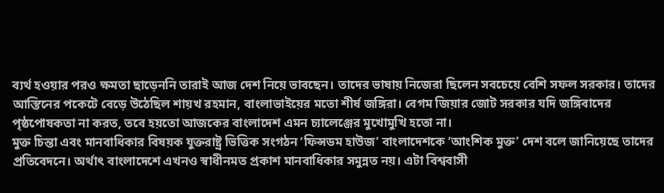ব্যর্থ হওয়ার পরও ক্ষমতা ছাড়েননি তারাই আজ দেশ নিয়ে ভাবছেন। তাদের ভাষায় নিজেরা ছিলেন সবচেয়ে বেশি সফল সরকার। তাদের আস্তিনের পকেটে বেড়ে উঠেছিল শায়খ রহমান, বাংলাভাইয়ের মতো শীর্ষ জঙ্গিরা। বেগম জিয়ার জোট সরকার যদি জঙ্গিবাদের পৃষ্ঠপোষকতা না করত, তবে হয়তো আজকের বাংলাদেশ এমন চ্যালেঞ্জের মুখোমুখি হতো না।
মুক্ত চিন্তা এবং মানবাধিকার বিষয়ক যুক্তরাষ্ট্র ভিত্তিক সংগঠন ‘ফিন্সডম হাউজ’ বাংলাদেশকে ‘আংশিক মুক্ত’ দেশ বলে জানিয়েছে তাদের প্রতিবেদনে। অর্থাৎ বাংলাদেশে এখনও স্বাধীনমত প্রকাশ মানবাধিকার সমুন্নত নয়। এটা বিশ্ববাসী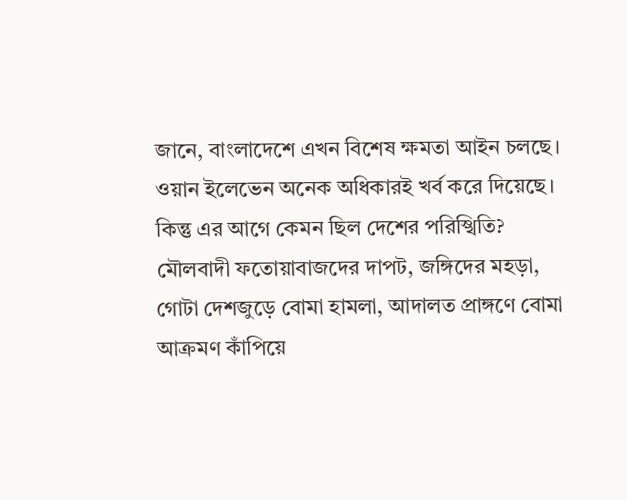জানে, বাংলাদেশে এখন বিশেষ ক্ষমতা আইন চলছে। ওয়ান ইলেভেন অনেক অধিকারই খর্ব করে দিয়েছে। কিন্তু এর আগে কেমন ছিল দেশের পরিস্খিতি? মৌলবাদী ফতোয়াবাজদের দাপট, জঙ্গিদের মহড়া, গোটা দেশজুড়ে বোমা হামলা, আদালত প্রাঙ্গণে বোমা আক্রমণ কাঁপিয়ে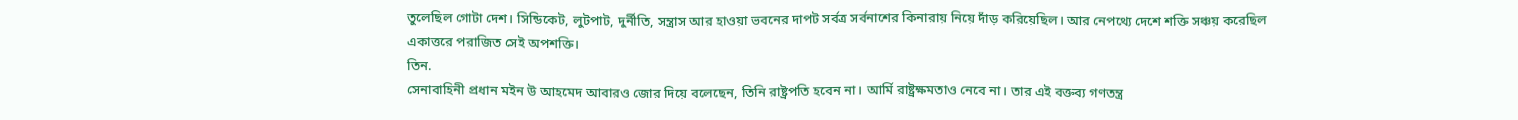তুলেছিল গোটা দেশ। সিন্ডিকেট, লুটপাট, দুর্নীতি, সন্ত্রাস আর হাওয়া ভবনের দাপট সর্বত্র সর্বনাশের কিনারায় নিয়ে দাঁড় করিয়েছিল। আর নেপথ্যে দেশে শক্তি সঞ্চয় করেছিল একাত্তরে পরাজিত সেই অপশক্তি।
তিন.
সেনাবাহিনী প্রধান মইন উ আহমেদ আবারও জোর দিয়ে বলেছেন, তিনি রাষ্ট্রপতি হবেন না। আর্মি রাষ্ট্রক্ষমতাও নেবে না। তার এই বক্তব্য গণতন্ত্র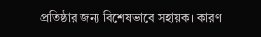প্রতিষ্ঠার জন্য বিশেষভাবে সহায়ক। কারণ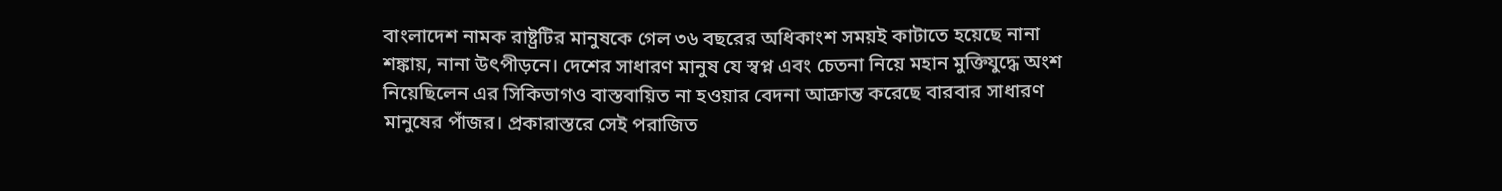বাংলাদেশ নামক রাষ্ট্রটির মানুষকে গেল ৩৬ বছরের অধিকাংশ সময়ই কাটাতে হয়েছে নানা শঙ্কায়, নানা উৎপীড়নে। দেশের সাধারণ মানুষ যে স্বপ্ন এবং চেতনা নিয়ে মহান মুক্তিযুদ্ধে অংশ নিয়েছিলেন এর সিকিভাগও বাস্তবায়িত না হওয়ার বেদনা আক্রান্ত করেছে বারবার সাধারণ মানুষের পাঁজর। প্রকারাস্তরে সেই পরাজিত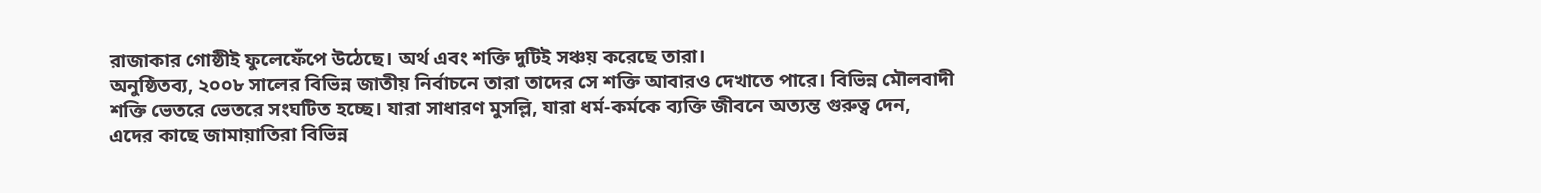রাজাকার গোষ্ঠীই ফুলেফেঁপে উঠেছে। অর্থ এবং শক্তি দুটিই সঞ্চয় করেছে তারা।
অনুষ্ঠিতব্য, ২০০৮ সালের বিভিন্ন জাতীয় নির্বাচনে তারা তাদের সে শক্তি আবারও দেখাতে পারে। বিভিন্ন মৌলবাদী শক্তি ভেতরে ভেতরে সংঘটিত হচ্ছে। যারা সাধারণ মুসল্লি, যারা ধর্ম-কর্মকে ব্যক্তি জীবনে অত্যন্ত গুরুত্ব দেন, এদের কাছে জামায়াতিরা বিভিন্ন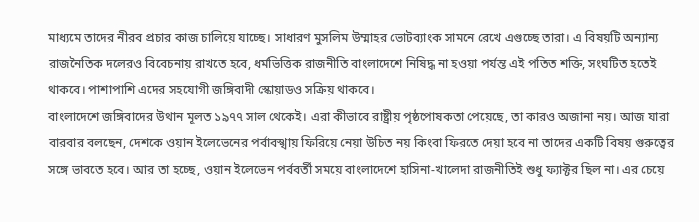মাধ্যমে তাদের নীরব প্রচার কাজ চালিয়ে যাচ্ছে। সাধারণ মুসলিম উম্মাহর ভোটব্যাংক সামনে রেখে এগুচ্ছে তারা। এ বিষয়টি অন্যান্য রাজনৈতিক দলেরও বিবেচনায় রাখতে হবে, ধর্মভিত্তিক রাজনীতি বাংলাদেশে নিষিদ্ধ না হওয়া পর্যন্ত এই পতিত শক্তি, সংঘটিত হতেই থাকবে। পাশাপাশি এদের সহযোগী জঙ্গিবাদী স্কোয়াডও সক্রিয় থাকবে।
বাংলাদেশে জঙ্গিবাদের উথান মূলত ১৯৭৭ সাল থেকেই। এরা কীভাবে রাষ্ট্রীয় পৃষ্ঠপোষকতা পেয়েছে, তা কারও অজানা নয়। আজ যারা বারবার বলছেন, দেশকে ওয়ান ইলেভেনের পর্বাবস্খায় ফিরিয়ে নেয়া উচিত নয় কিংবা ফিরতে দেয়া হবে না তাদের একটি বিষয় গুরুত্বের সঙ্গে ভাবতে হবে। আর তা হচ্ছে, ওয়ান ইলেভেন পর্ববর্তী সময়ে বাংলাদেশে হাসিনা-খালেদা রাজনীতিই শুধু ফ্যাক্টর ছিল না। এর চেয়ে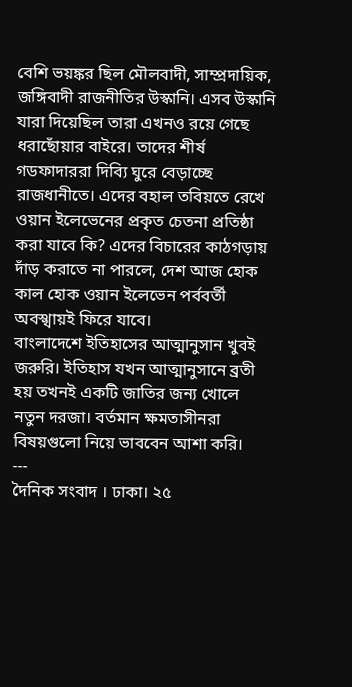বেশি ভয়ঙ্কর ছিল মৌলবাদী, সাম্প্রদায়িক, জঙ্গিবাদী রাজনীতির উস্কানি। এসব উস্কানি যারা দিয়েছিল তারা এখনও রয়ে গেছে ধরাছোঁয়ার বাইরে। তাদের শীর্ষ গডফাদাররা দিব্যি ঘুরে বেড়াচ্ছে রাজধানীতে। এদের বহাল তবিয়তে রেখে ওয়ান ইলেভেনের প্রকৃত চেতনা প্রতিষ্ঠা করা যাবে কি? এদের বিচারের কাঠগড়ায় দাঁড় করাতে না পারলে, দেশ আজ হোক কাল হোক ওয়ান ইলেভেন পর্ববর্তী অবস্খায়ই ফিরে যাবে।
বাংলাদেশে ইতিহাসের আত্মানুসান খুবই জরুরি। ইতিহাস যখন আত্মানুসানে ব্রতী হয় তখনই একটি জাতির জন্য খোলে নতুন দরজা। বর্তমান ক্ষমতাসীনরা বিষয়গুলো নিয়ে ভাববেন আশা করি।
---
দৈনিক সংবাদ । ঢাকা। ২৫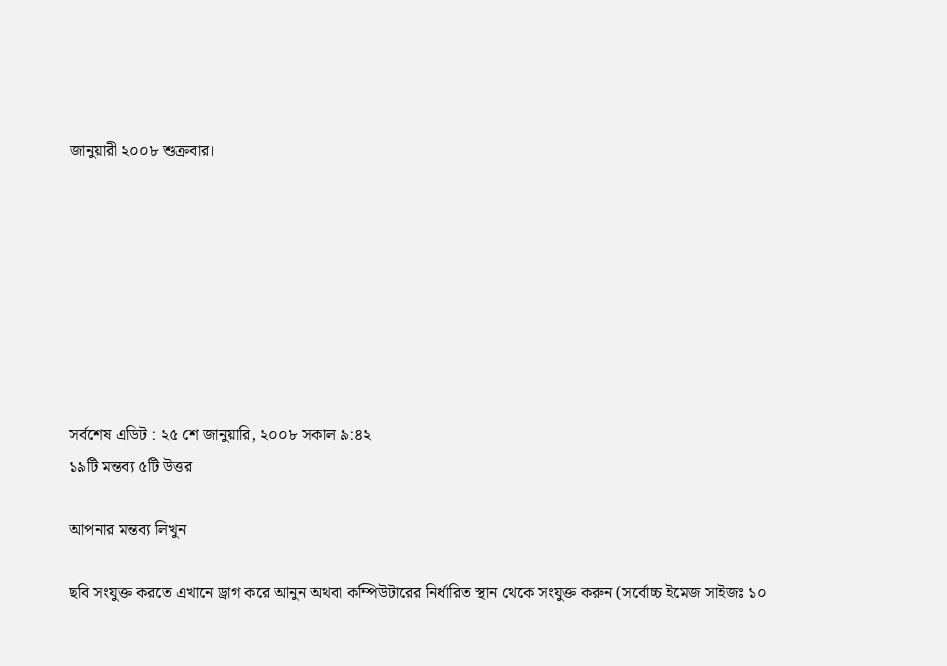জানুয়ারী ২০০৮ শুক্রবার।








সর্বশেষ এডিট : ২৫ শে জানুয়ারি, ২০০৮ সকাল ৯:৪২
১৯টি মন্তব্য ৫টি উত্তর

আপনার মন্তব্য লিখুন

ছবি সংযুক্ত করতে এখানে ড্রাগ করে আনুন অথবা কম্পিউটারের নির্ধারিত স্থান থেকে সংযুক্ত করুন (সর্বোচ্চ ইমেজ সাইজঃ ১০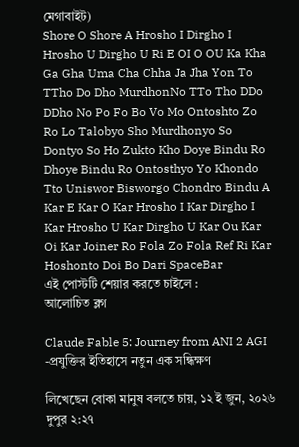মেগাবাইট)
Shore O Shore A Hrosho I Dirgho I Hrosho U Dirgho U Ri E OI O OU Ka Kha Ga Gha Uma Cha Chha Ja Jha Yon To TTho Do Dho MurdhonNo TTo Tho DDo DDho No Po Fo Bo Vo Mo Ontoshto Zo Ro Lo Talobyo Sho Murdhonyo So Dontyo So Ho Zukto Kho Doye Bindu Ro Dhoye Bindu Ro Ontosthyo Yo Khondo Tto Uniswor Bisworgo Chondro Bindu A Kar E Kar O Kar Hrosho I Kar Dirgho I Kar Hrosho U Kar Dirgho U Kar Ou Kar Oi Kar Joiner Ro Fola Zo Fola Ref Ri Kar Hoshonto Doi Bo Dari SpaceBar
এই পোস্টটি শেয়ার করতে চাইলে :
আলোচিত ব্লগ

Claude Fable 5: Journey from ANI 2 AGI -প্রযুক্তির ইতিহাসে নতুন এক সন্ধিক্ষণ

লিখেছেন বোকা মানুষ বলতে চায়, ১২ ই জুন, ২০২৬ দুপুর ২:২৭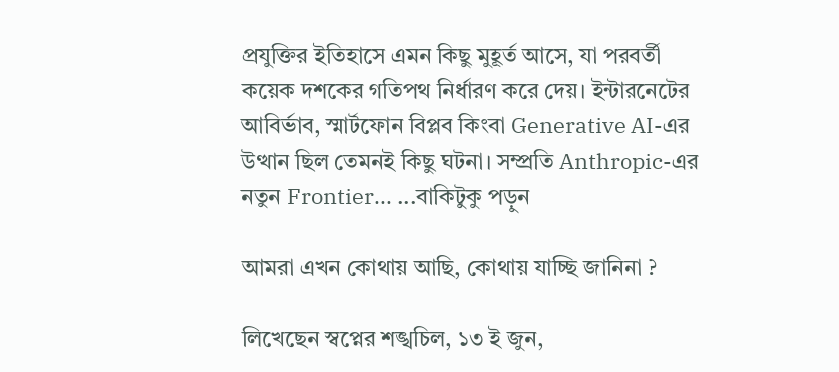প্রযুক্তির ইতিহাসে এমন কিছু মুহূর্ত আসে, যা পরবর্তী কয়েক দশকের গতিপথ নির্ধারণ করে দেয়। ইন্টারনেটের আবির্ভাব, স্মার্টফোন বিপ্লব কিংবা Generative AI-এর উত্থান ছিল তেমনই কিছু ঘটনা। সম্প্রতি Anthropic-এর নতুন Frontier... ...বাকিটুকু পড়ুন

আমরা এখন কোথায় আছি, কোথায় যাচ্ছি জানিনা ?

লিখেছেন স্বপ্নের শঙ্খচিল, ১৩ ই জুন,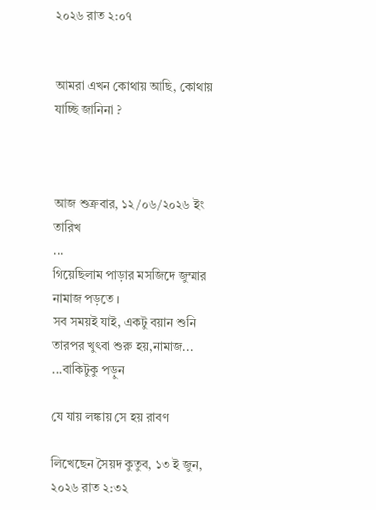২০২৬ রাত ২:০৭


আমরা এখন কোথায় আছি, কোথায় যাচ্ছি জানিনা ?



আজ শুক্রবার, ১২/০৬/২০২৬ ইং তারিখ
...
গিয়েছিলাম পাড়ার মসজিদে জুম্মার নামাজ পড়তে ।
সব সময়ই যাই, একটু বয়ান শুনি তারপর খুৎবা শুরু হয়,নামাজ... ...বাকিটুকু পড়ুন

যে যায় লঙ্কায় সে হয় রাবণ

লিখেছেন সৈয়দ কুতুব, ১৩ ই জুন, ২০২৬ রাত ২:৩২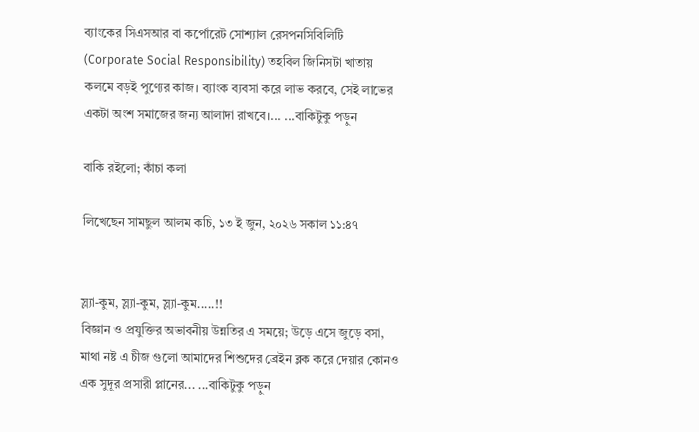ব্যাংকের সিএসআর বা কর্পোরেট সোশ্যাল রেসপনসিবিলিটি (Corporate Social Responsibility) তহবিল জিনিসটা খাতায় কলমে বড়ই পুণ্যের কাজ। ব্যাংক ব্যবসা করে লাভ করবে, সেই লাভের একটা অংশ সমাজের জন্য আলাদা রাখবে।... ...বাকিটুকু পড়ুন

বাকি রইলো; কাঁচা কলা

লিখেছেন সামছুল আলম কচি, ১৩ ই জুন, ২০২৬ সকাল ১১:৪৭


স্ল্যা-কুম, স্ল্যা-কুম, স্ল্যা-কুম.....!!
বিজ্ঞান ও প্রযুক্তির অভাবনীয় উন্নতির এ সময়ে; উড়ে এসে জুড়ে বসা, মাথা নষ্ট এ চীজ গুলো আমাদের শিশুদের ব্রেইন ব্লক করে দেয়ার কোনও এক সুদূর প্রসারী প্লানের... ...বাকিটুকু পড়ুন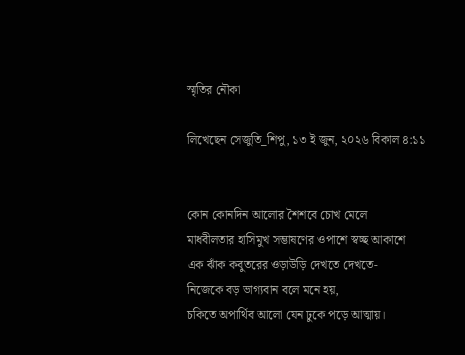স্মৃতির নৌকা

লিখেছেন সেজুতি_শিপু, ১৩ ই জুন, ২০২৬ বিকাল ৪:১১


কোন কোনদিন আলোর শৈশবে চোখ মেলে
মাধবীলতার হাসিমুখ সম্ভাষণের ওপাশে স্বচ্ছ আকাশে
এক ঝাঁক কবুতরের ওড়াউড়ি দেখতে দেখতে-
নিজেকে বড় ভাগ্যবান বলে মনে হয়,
চকিতে অপার্থিব আলো যেন ঢুকে পড়ে আত্মায়।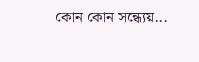কোন কোন সন্ধ‍্যেয়...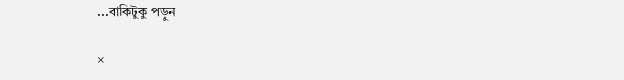...বাকিটুকু পড়ুন

×